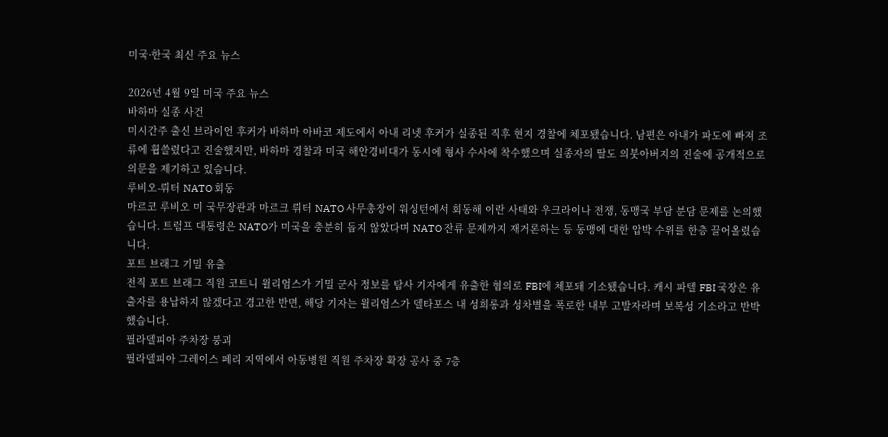미국·한국 최신 주요 뉴스

2026년 4월 9일 미국 주요 뉴스
바하마 실종 사건
미시간주 출신 브라이언 후커가 바하마 아바코 제도에서 아내 리넷 후커가 실종된 직후 현지 경찰에 체포됐습니다. 남편은 아내가 파도에 빠져 조류에 휩쓸렸다고 진술했지만, 바하마 경찰과 미국 해안경비대가 동시에 형사 수사에 착수했으며 실종자의 딸도 의붓아버지의 진술에 공개적으로 의문을 제기하고 있습니다.
루비오-뤼터 NATO 회동
마르코 루비오 미 국무장관과 마르크 뤼터 NATO 사무총장이 워싱턴에서 회동해 이란 사태와 우크라이나 전쟁, 동맹국 부담 분담 문제를 논의했습니다. 트럼프 대통령은 NATO가 미국을 충분히 돕지 않았다며 NATO 잔류 문제까지 재거론하는 등 동맹에 대한 압박 수위를 한층 끌어올렸습니다.
포트 브래그 기밀 유출
전직 포트 브래그 직원 코트니 윌리엄스가 기밀 군사 정보를 탐사 기자에게 유출한 혐의로 FBI에 체포돼 기소됐습니다. 캐시 파텔 FBI 국장은 유출자를 용납하지 않겠다고 경고한 반면, 해당 기자는 윌리엄스가 델타포스 내 성희롱과 성차별을 폭로한 내부 고발자라며 보복성 기소라고 반박했습니다.
필라델피아 주차장 붕괴
필라델피아 그레이스 페리 지역에서 아동병원 직원 주차장 확장 공사 중 7층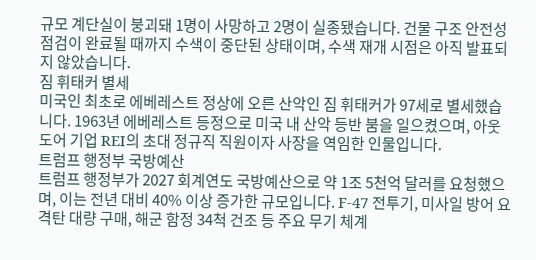규모 계단실이 붕괴돼 1명이 사망하고 2명이 실종됐습니다. 건물 구조 안전성 점검이 완료될 때까지 수색이 중단된 상태이며, 수색 재개 시점은 아직 발표되지 않았습니다.
짐 휘태커 별세
미국인 최초로 에베레스트 정상에 오른 산악인 짐 휘태커가 97세로 별세했습니다. 1963년 에베레스트 등정으로 미국 내 산악 등반 붐을 일으켰으며, 아웃도어 기업 REI의 초대 정규직 직원이자 사장을 역임한 인물입니다.
트럼프 행정부 국방예산
트럼프 행정부가 2027 회계연도 국방예산으로 약 1조 5천억 달러를 요청했으며, 이는 전년 대비 40% 이상 증가한 규모입니다. F-47 전투기, 미사일 방어 요격탄 대량 구매, 해군 함정 34척 건조 등 주요 무기 체계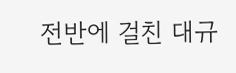전반에 걸친 대규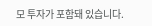모 투자가 포함돼 있습니다.